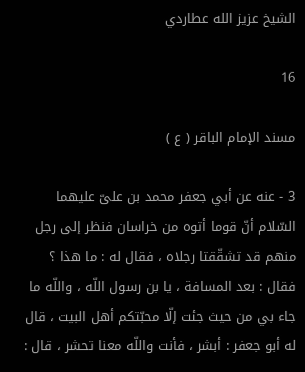الشيخ عزيز الله عطاردي

16

مسند الإمام الباقر ( ع )

3 - عنه عن أبي جعفر محمد بن علىّ عليهما السّلام أنّ قوما أتوه من خراسان فنظر إلى رجل منهم قد تشقّقتا رجلاه ، فقال له : ما هذا ؟ فقال : بعد المسافة ، يا بن رسول اللّه ، واللّه ما جاء بي من حيث جئت إلّا محبّتكم أهل البيت ، قال له أبو جعفر : أبشر ، فأنت واللّه معنا تحشر ، قال :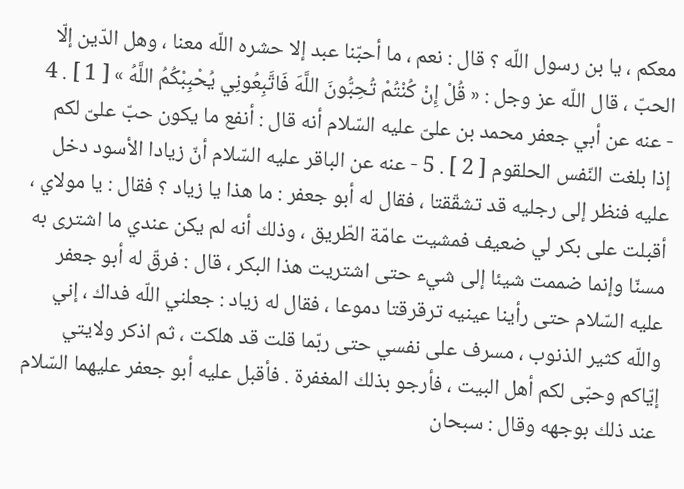معكم ، يا بن رسول اللّه ؟ قال : نعم ، ما أحبّنا عبد إلا حشره اللّه معنا ، وهل الدّين إلّا الحبّ ، قال اللّه عز وجل : « قُلْ إِنْ كُنْتُمْ تُحِبُّونَ اللَّهَ فَاتَّبِعُونِي يُحْبِبْكُمُ اللَّهُ » [ 1 ] . 4 - عنه عن أبي جعفر محمد بن علىّ عليه السّلام أنه قال : أنفع ما يكون حبّ علىّ لكم إذا بلغت النّفس الحلقوم [ 2 ] . 5 - عنه عن الباقر عليه السّلام أنّ زيادا الأسود دخل عليه فنظر إلى رجليه قد تشقّقتا ، فقال له أبو جعفر : ما هذا يا زياد ؟ فقال : يا مولاي ، أقبلت على بكر لي ضعيف فمشيت عامّة الطّريق ، وذلك أنه لم يكن عندي ما اشترى به مسنّا وإنما ضممت شيئا إلى شيء حتى اشتريت هذا البكر ، قال : فرقّ له أبو جعفر عليه السّلام حتى رأينا عينيه ترقرقتا دموعا ، فقال له زياد : جعلني اللّه فداك ، إني واللّه كثير الذنوب ، مسرف على نفسي حتى ربّما قلت قد هلكت ، ثم اذكر ولايتي إيّاكم وحبّى لكم أهل البيت ، فأرجو بذلك المغفرة . فأقبل عليه أبو جعفر عليهما السّلام عند ذلك بوجهه وقال : سبحان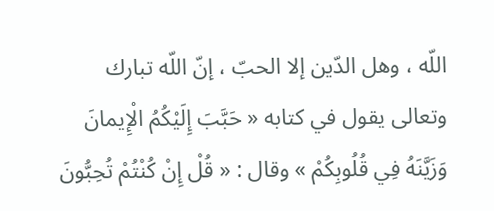اللّه ، وهل الدّين إلا الحبّ ، إنّ اللّه تبارك وتعالى يقول في كتابه « حَبَّبَ إِلَيْكُمُ الْإِيمانَ وَزَيَّنَهُ فِي قُلُوبِكُمْ » وقال : « قُلْ إِنْ كُنْتُمْ تُحِبُّونَ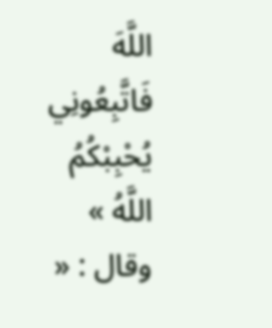اللَّهَ فَاتَّبِعُونِي يُحْبِبْكُمُ اللَّهُ » وقال : «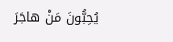يُحِبُّونَ مَنْ هاجَرَ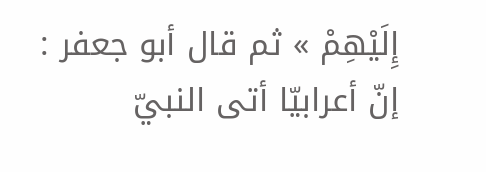إِلَيْهِمْ » ثم قال أبو جعفر : إنّ أعرابيّا أتى النبيّ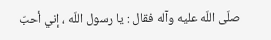صلّى اللّه عليه وآله فقال : يا رسول اللّه ، إني أحبّ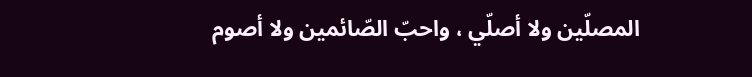المصلّين ولا أصلّي ، واحبّ الصّائمين ولا أصوم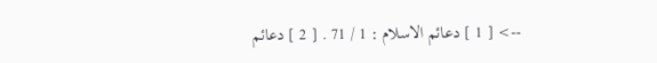--> [ 1 ] دعائم الاسلام : 1 / 71 . [ 2 ] دعائم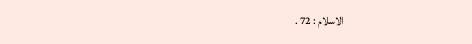الاسلام : 72 .